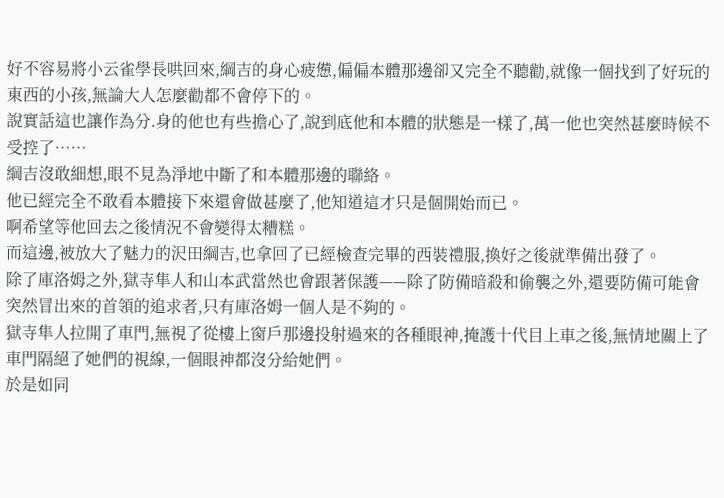好不容易將小云雀學長哄回來,綱吉的身心疲憊,偏偏本體那邊卻又完全不聽勸,就像一個找到了好玩的東西的小孩,無論大人怎麼勸都不會停下的。
說實話這也讓作為分.身的他也有些擔心了,說到底他和本體的狀態是一樣了,萬一他也突然甚麼時候不受控了……
綱吉沒敢細想,眼不見為淨地中斷了和本體那邊的聯絡。
他已經完全不敢看本體接下來還會做甚麼了,他知道這才只是個開始而已。
啊希望等他回去之後情況不會變得太糟糕。
而這邊,被放大了魅力的沢田綱吉,也拿回了已經檢查完畢的西裝禮服,換好之後就準備出發了。
除了庫洛姆之外,獄寺隼人和山本武當然也會跟著保護——除了防備暗殺和偷襲之外,還要防備可能會突然冒出來的首領的追求者,只有庫洛姆一個人是不夠的。
獄寺隼人拉開了車門,無視了從樓上窗戶那邊投射過來的各種眼神,掩護十代目上車之後,無情地關上了車門隔絕了她們的視線,一個眼神都沒分給她們。
於是如同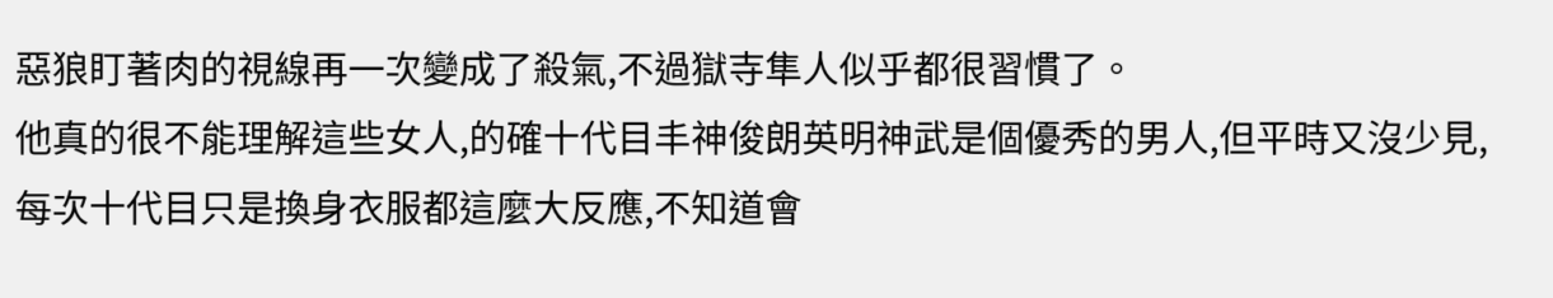惡狼盯著肉的視線再一次變成了殺氣,不過獄寺隼人似乎都很習慣了。
他真的很不能理解這些女人,的確十代目丰神俊朗英明神武是個優秀的男人,但平時又沒少見,每次十代目只是換身衣服都這麼大反應,不知道會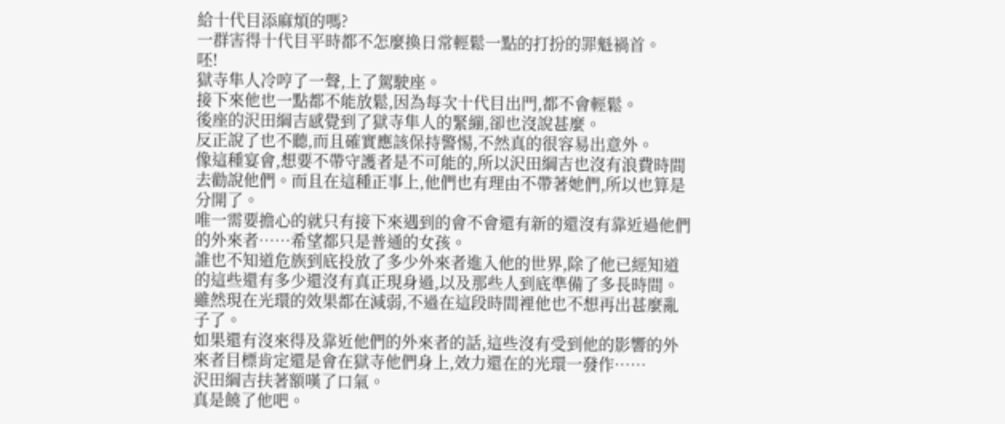給十代目添麻煩的嗎?
一群害得十代目平時都不怎麼換日常輕鬆一點的打扮的罪魁禍首。
呸!
獄寺隼人冷哼了一聲,上了駕駛座。
接下來他也一點都不能放鬆,因為每次十代目出門,都不會輕鬆。
後座的沢田綱吉感覺到了獄寺隼人的緊繃,卻也沒說甚麼。
反正說了也不聽,而且確實應該保持警惕,不然真的很容易出意外。
像這種宴會,想要不帶守護者是不可能的,所以沢田綱吉也沒有浪費時間去勸說他們。而且在這種正事上,他們也有理由不帶著她們,所以也算是分開了。
唯一需要擔心的就只有接下來遇到的會不會還有新的還沒有靠近過他們的外來者……希望都只是普通的女孩。
誰也不知道危族到底投放了多少外來者進入他的世界,除了他已經知道的這些還有多少還沒有真正現身過,以及那些人到底準備了多長時間。
雖然現在光環的效果都在減弱,不過在這段時間裡他也不想再出甚麼亂子了。
如果還有沒來得及靠近他們的外來者的話,這些沒有受到他的影響的外來者目標肯定還是會在獄寺他們身上,效力還在的光環一發作……
沢田綱吉扶著額嘆了口氣。
真是饒了他吧。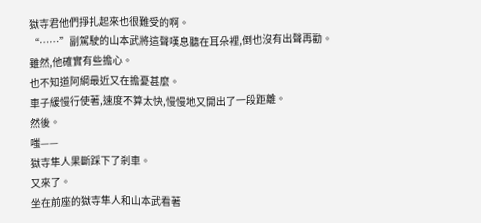獄寺君他們掙扎起來也很難受的啊。
“……”副駕駛的山本武將這聲嘆息聽在耳朵裡,倒也沒有出聲再勸。
雖然,他確實有些擔心。
也不知道阿綱最近又在擔憂甚麼。
車子緩慢行使著,速度不算太快,慢慢地又開出了一段距離。
然後。
嗤——
獄寺隼人果斷踩下了剎車。
又來了。
坐在前座的獄寺隼人和山本武看著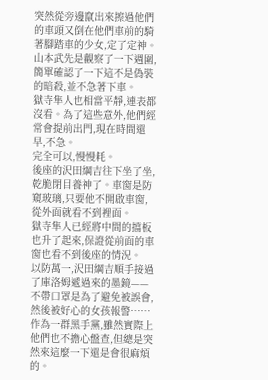突然從旁邊竄出來擦過他們的車頭又倒在他們車前的騎著腳踏車的少女,定了定神。
山本武先是觀察了一下週圍,簡單確認了一下這不是偽裝的暗殺,並不急著下車。
獄寺隼人也相當平靜,連表都沒看。為了這些意外,他們經常會提前出門,現在時間還早,不急。
完全可以,慢慢耗。
後座的沢田綱吉往下坐了坐,乾脆閉目養神了。車窗是防窺玻璃,只要他不開啟車窗,從外面就看不到裡面。
獄寺隼人已經將中間的擋板也升了起來,保證從前面的車窗也看不到後座的情況。
以防萬一,沢田綱吉順手接過了庫洛姆遞過來的墨鏡——不帶口罩是為了避免被誤會,然後被好心的女孩報警……
作為一群黑手黨,雖然實際上他們也不擔心盤查,但總是突然來這麼一下還是會很麻煩的。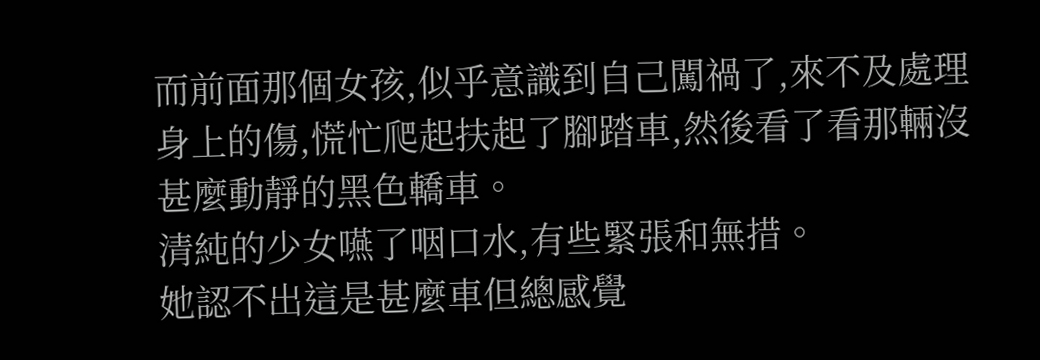而前面那個女孩,似乎意識到自己闖禍了,來不及處理身上的傷,慌忙爬起扶起了腳踏車,然後看了看那輛沒甚麼動靜的黑色轎車。
清純的少女嚥了咽口水,有些緊張和無措。
她認不出這是甚麼車但總感覺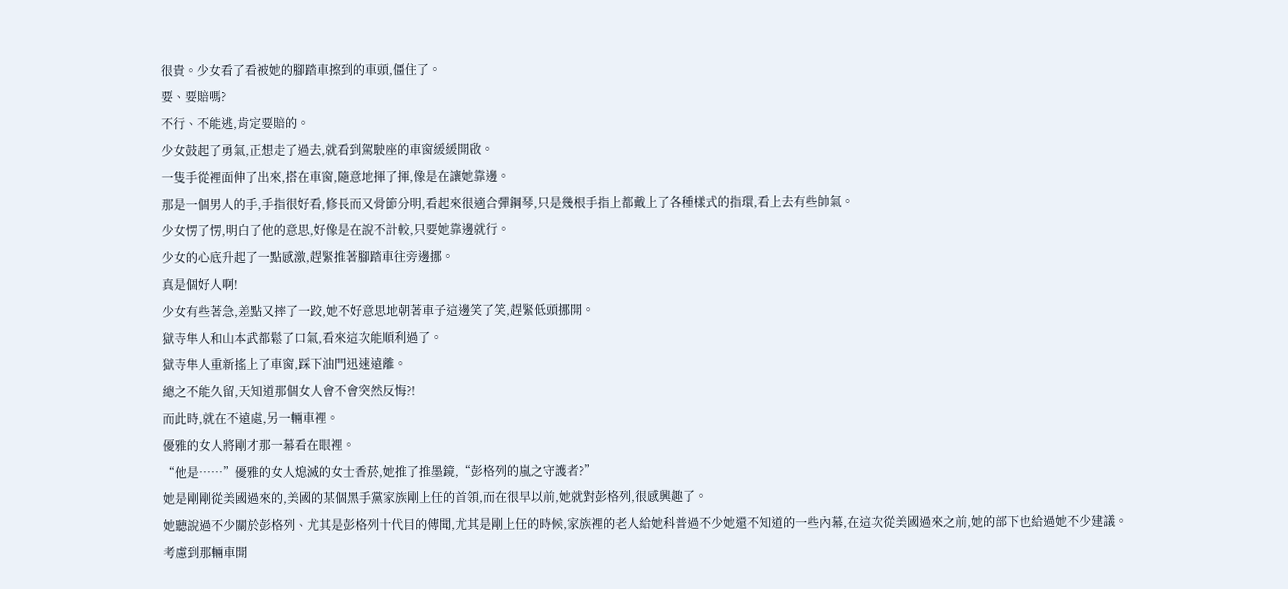很貴。少女看了看被她的腳踏車擦到的車頭,僵住了。
要、要賠嗎?
不行、不能逃,肯定要賠的。
少女鼓起了勇氣,正想走了過去,就看到駕駛座的車窗緩緩開啟。
一隻手從裡面伸了出來,搭在車窗,隨意地揮了揮,像是在讓她靠邊。
那是一個男人的手,手指很好看,修長而又骨節分明,看起來很適合彈鋼琴,只是幾根手指上都戴上了各種樣式的指環,看上去有些帥氣。
少女愣了愣,明白了他的意思,好像是在說不計較,只要她靠邊就行。
少女的心底升起了一點感激,趕緊推著腳踏車往旁邊挪。
真是個好人啊!
少女有些著急,差點又摔了一跤,她不好意思地朝著車子這邊笑了笑,趕緊低頭挪開。
獄寺隼人和山本武都鬆了口氣,看來這次能順利過了。
獄寺隼人重新搖上了車窗,踩下油門迅速遠離。
總之不能久留,天知道那個女人會不會突然反悔?!
而此時,就在不遠處,另一輛車裡。
優雅的女人將剛才那一幕看在眼裡。
“他是……”優雅的女人熄滅的女士香菸,她推了推墨鏡,“彭格列的嵐之守護者?”
她是剛剛從美國過來的,美國的某個黑手黨家族剛上任的首領,而在很早以前,她就對彭格列,很感興趣了。
她聽說過不少關於彭格列、尤其是彭格列十代目的傳聞,尤其是剛上任的時候,家族裡的老人給她科普過不少她還不知道的一些內幕,在這次從美國過來之前,她的部下也給過她不少建議。
考慮到那輛車開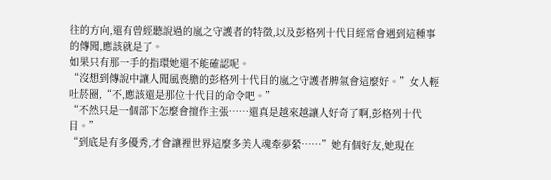往的方向,還有曾經聽說過的嵐之守護者的特徵,以及彭格列十代目經常會遇到這種事的傳聞,應該就是了。
如果只有那一手的指環她還不能確認呢。
“沒想到傳說中讓人聞風喪膽的彭格列十代目的嵐之守護者脾氣會這麼好。”女人輕吐菸圈,“不,應該還是那位十代目的命令吧。”
“不然只是一個部下怎麼會擅作主張……還真是越來越讓人好奇了啊,彭格列十代目。”
“到底是有多優秀,才會讓裡世界這麼多美人魂牽夢縈……”她有個好友,她現在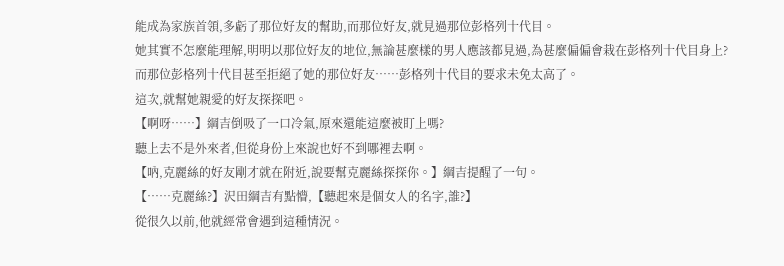能成為家族首領,多虧了那位好友的幫助,而那位好友,就見過那位彭格列十代目。
她其實不怎麼能理解,明明以那位好友的地位,無論甚麼樣的男人應該都見過,為甚麼偏偏會栽在彭格列十代目身上?
而那位彭格列十代目甚至拒絕了她的那位好友……彭格列十代目的要求未免太高了。
這次,就幫她親愛的好友探探吧。
【啊呀……】綱吉倒吸了一口冷氣,原來還能這麼被盯上嗎?
聽上去不是外來者,但從身份上來說也好不到哪裡去啊。
【吶,克麗絲的好友剛才就在附近,說要幫克麗絲探探你。】綱吉提醒了一句。
【……克麗絲?】沢田綱吉有點懵,【聽起來是個女人的名字,誰?】
從很久以前,他就經常會遇到這種情況。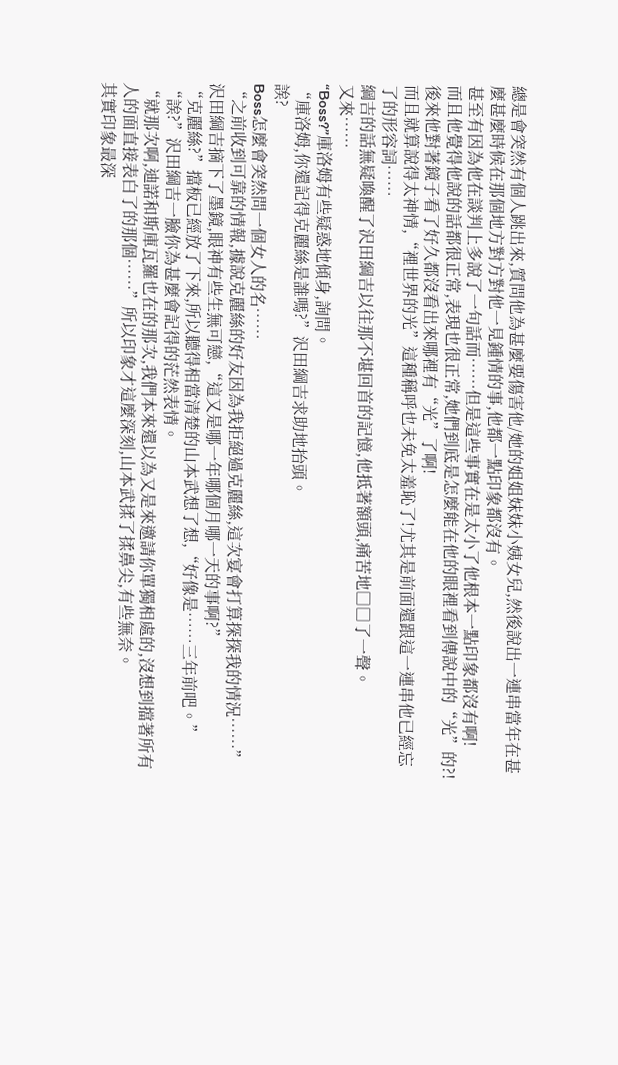總是會突然有個人跳出來,質問他為甚麼要傷害他/她的姐姐妹妹小姨女兒,然後說出一連串當年在甚麼甚麼時候在那個地方對方對他一見鍾情的事,他都一點印象都沒有。
甚至有因為他在談判上多說了一句話而……但是這些事實在是太小了他根本一點印象都沒有啊!
而且他覺得他說的話都很正常,表現也很正常,她們到底是怎麼能在他的眼裡看到傳說中的“光”的?!
後來他對著鏡子看了好久都沒看出來哪裡有“光”了啊!
而且就算說得太神情,“裡世界的光”這種稱呼也未免太羞恥了!尤其是前面還跟這一連串他已經忘了的形容詞……
綱吉的話無疑喚醒了沢田綱吉以往那不堪回首的記憶,他抵著額頭,痛苦地□□了一聲。
又來……
“Boss?”庫洛姆有些疑惑地傾身,詢問。
“庫洛姆,你還記得克麗絲是誰嗎?”沢田綱吉求助地抬頭。
誒?
Boss怎麼會突然問一個女人的名……
“之前收到可靠的情報,據說克麗絲的好友因為我拒絕過克麗絲,這次宴會打算探探我的情況……”沢田綱吉摘下了墨鏡,眼神有些生無可戀,“這又是哪一年哪個月哪一天的事啊?”
“克麗絲?”擋板已經放了下來,所以聽得相當清楚的山本武想了想,“好像是……三年前吧。”
“誒?”沢田綱吉一臉你為甚麼會記得的茫然表情。
“就那次啊,迪諾和斯庫瓦羅也在的那次,我們本來還以為又是來邀請你單獨相處的,沒想到擋著所有人的面直接表白了的那個……”所以印象才這麼深刻,山本武揉了揉鼻尖,有些無奈。
其實印象最深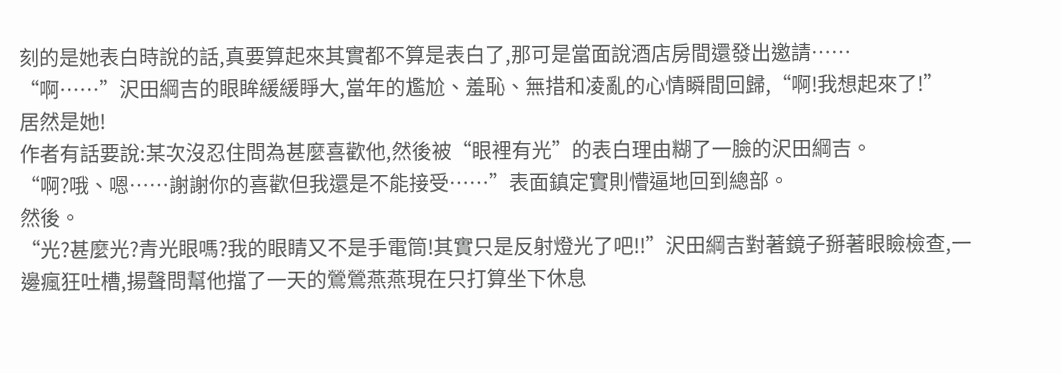刻的是她表白時說的話,真要算起來其實都不算是表白了,那可是當面說酒店房間還發出邀請……
“啊……”沢田綱吉的眼眸緩緩睜大,當年的尷尬、羞恥、無措和凌亂的心情瞬間回歸,“啊!我想起來了!”
居然是她!
作者有話要說:某次沒忍住問為甚麼喜歡他,然後被“眼裡有光”的表白理由糊了一臉的沢田綱吉。
“啊?哦、嗯……謝謝你的喜歡但我還是不能接受……”表面鎮定實則懵逼地回到總部。
然後。
“光?甚麼光?青光眼嗎?我的眼睛又不是手電筒!其實只是反射燈光了吧!!”沢田綱吉對著鏡子掰著眼瞼檢查,一邊瘋狂吐槽,揚聲問幫他擋了一天的鶯鶯燕燕現在只打算坐下休息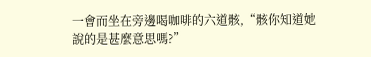一會而坐在旁邊喝咖啡的六道骸,“骸你知道她說的是甚麼意思嗎?”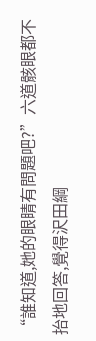“誰知道,她的眼睛有問題吧?”六道骸眼都不抬地回答,覺得沢田綱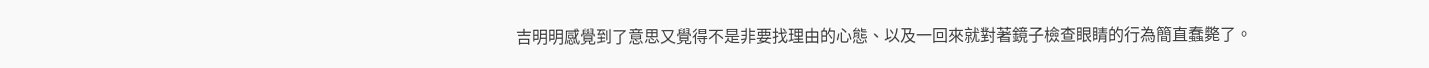吉明明感覺到了意思又覺得不是非要找理由的心態、以及一回來就對著鏡子檢查眼睛的行為簡直蠢斃了。